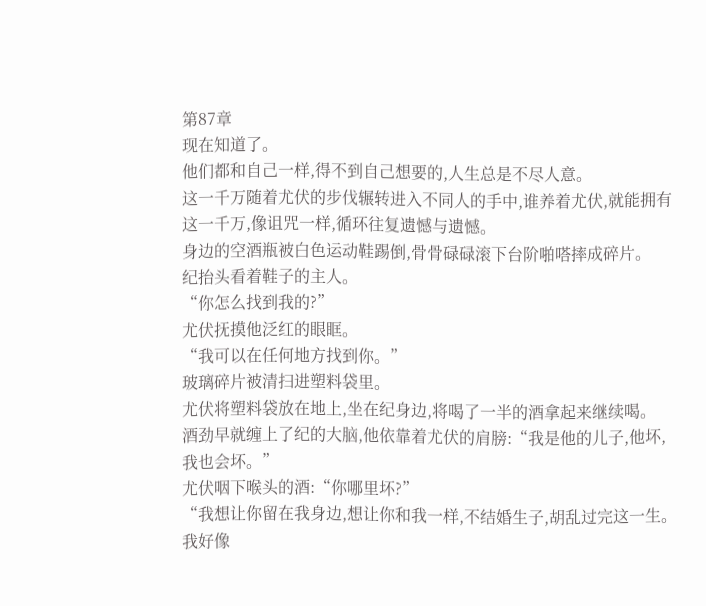第87章
现在知道了。
他们都和自己一样,得不到自己想要的,人生总是不尽人意。
这一千万随着尤伏的步伐辗转进入不同人的手中,谁养着尤伏,就能拥有这一千万,像诅咒一样,循环往复遗憾与遗憾。
身边的空酒瓶被白色运动鞋踢倒,骨骨碌碌滚下台阶啪嗒摔成碎片。
纪抬头看着鞋子的主人。
“你怎么找到我的?”
尤伏抚摸他泛红的眼眶。
“我可以在任何地方找到你。”
玻璃碎片被清扫进塑料袋里。
尤伏将塑料袋放在地上,坐在纪身边,将喝了一半的酒拿起来继续喝。
酒劲早就缠上了纪的大脑,他依靠着尤伏的肩膀:“我是他的儿子,他坏,我也会坏。”
尤伏咽下喉头的酒:“你哪里坏?”
“我想让你留在我身边,想让你和我一样,不结婚生子,胡乱过完这一生。我好像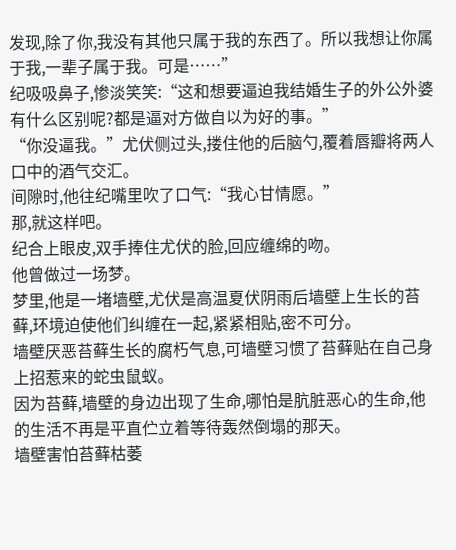发现,除了你,我没有其他只属于我的东西了。所以我想让你属于我,一辈子属于我。可是……”
纪吸吸鼻子,惨淡笑笑:“这和想要逼迫我结婚生子的外公外婆有什么区别呢?都是逼对方做自以为好的事。”
“你没逼我。”尤伏侧过头,搂住他的后脑勺,覆着唇瓣将两人口中的酒气交汇。
间隙时,他往纪嘴里吹了口气:“我心甘情愿。”
那,就这样吧。
纪合上眼皮,双手捧住尤伏的脸,回应缠绵的吻。
他曾做过一场梦。
梦里,他是一堵墙壁,尤伏是高温夏伏阴雨后墙壁上生长的苔藓,环境迫使他们纠缠在一起,紧紧相贴,密不可分。
墙壁厌恶苔藓生长的腐朽气息,可墙壁习惯了苔藓贴在自己身上招惹来的蛇虫鼠蚁。
因为苔藓,墙壁的身边出现了生命,哪怕是肮脏恶心的生命,他的生活不再是平直伫立着等待轰然倒塌的那天。
墙壁害怕苔藓枯萎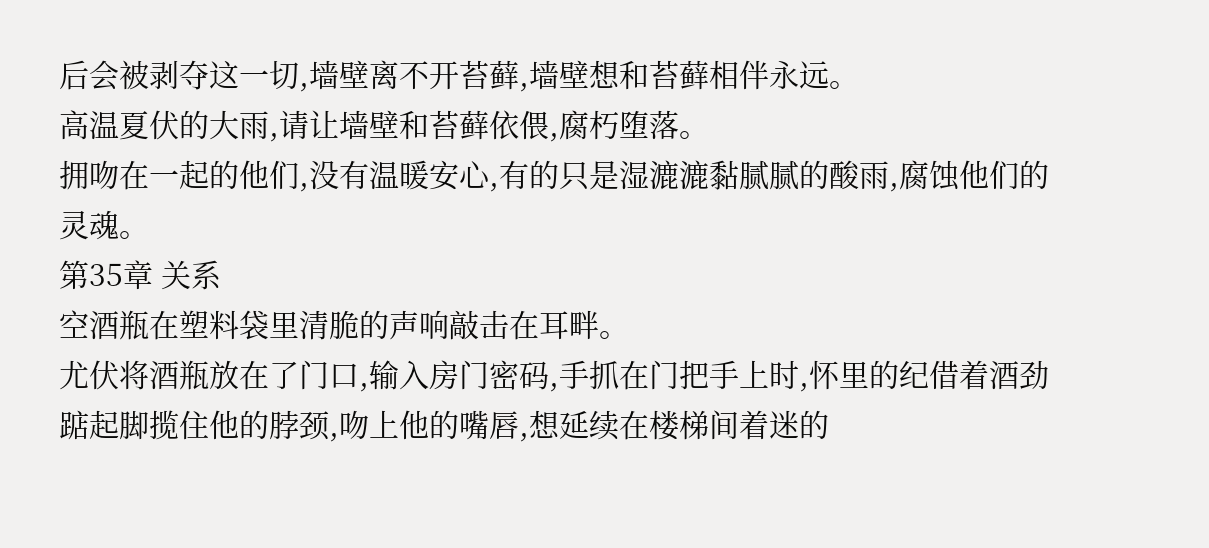后会被剥夺这一切,墙壁离不开苔藓,墙壁想和苔藓相伴永远。
高温夏伏的大雨,请让墙壁和苔藓依偎,腐朽堕落。
拥吻在一起的他们,没有温暖安心,有的只是湿漉漉黏腻腻的酸雨,腐蚀他们的灵魂。
第35章 关系
空酒瓶在塑料袋里清脆的声响敲击在耳畔。
尤伏将酒瓶放在了门口,输入房门密码,手抓在门把手上时,怀里的纪借着酒劲踮起脚揽住他的脖颈,吻上他的嘴唇,想延续在楼梯间着迷的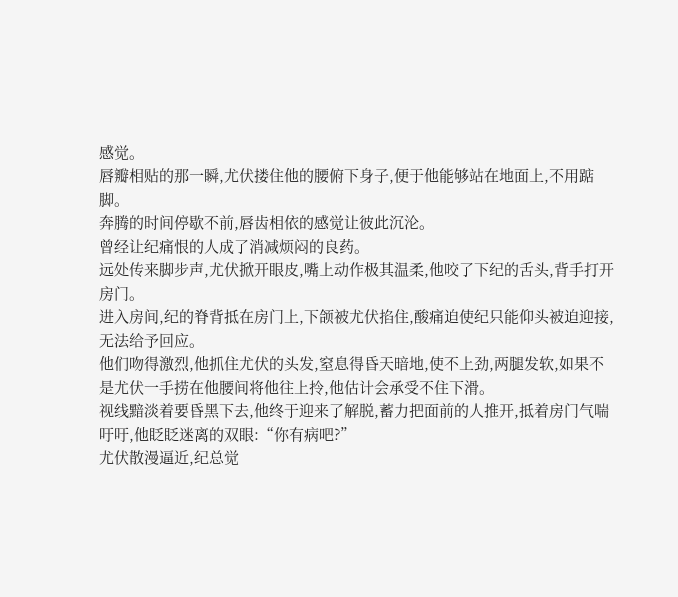感觉。
唇瓣相贴的那一瞬,尤伏搂住他的腰俯下身子,便于他能够站在地面上,不用踮脚。
奔腾的时间停歇不前,唇齿相依的感觉让彼此沉沦。
曾经让纪痛恨的人成了消减烦闷的良药。
远处传来脚步声,尤伏掀开眼皮,嘴上动作极其温柔,他咬了下纪的舌头,背手打开房门。
进入房间,纪的脊背抵在房门上,下颌被尤伏掐住,酸痛迫使纪只能仰头被迫迎接,无法给予回应。
他们吻得激烈,他抓住尤伏的头发,窒息得昏天暗地,使不上劲,两腿发软,如果不是尤伏一手捞在他腰间将他往上拎,他估计会承受不住下滑。
视线黯淡着要昏黑下去,他终于迎来了解脱,蓄力把面前的人推开,抵着房门气喘吁吁,他眨眨迷离的双眼:“你有病吧?”
尤伏散漫逼近,纪总觉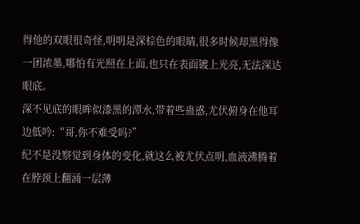得他的双眼很奇怪,明明是深棕色的眼睛,很多时候却黑得像一团浓墨,哪怕有光照在上面,也只在表面镀上光亮,无法深达眼底。
深不见底的眼眸似漆黑的潭水,带着些蛊惑,尤伏俯身在他耳边低吟:“哥,你不难受吗?”
纪不是没察觉到身体的变化,就这么被尤伏点明,血液沸腾着在脖颈上翻涌一层薄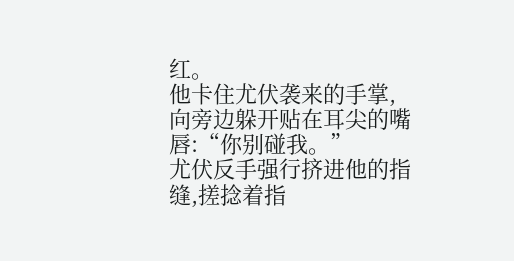红。
他卡住尤伏袭来的手掌,向旁边躲开贴在耳尖的嘴唇:“你别碰我。”
尤伏反手强行挤进他的指缝,搓捻着指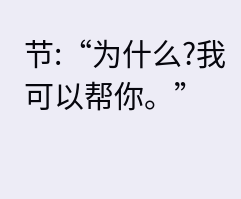节:“为什么?我可以帮你。”